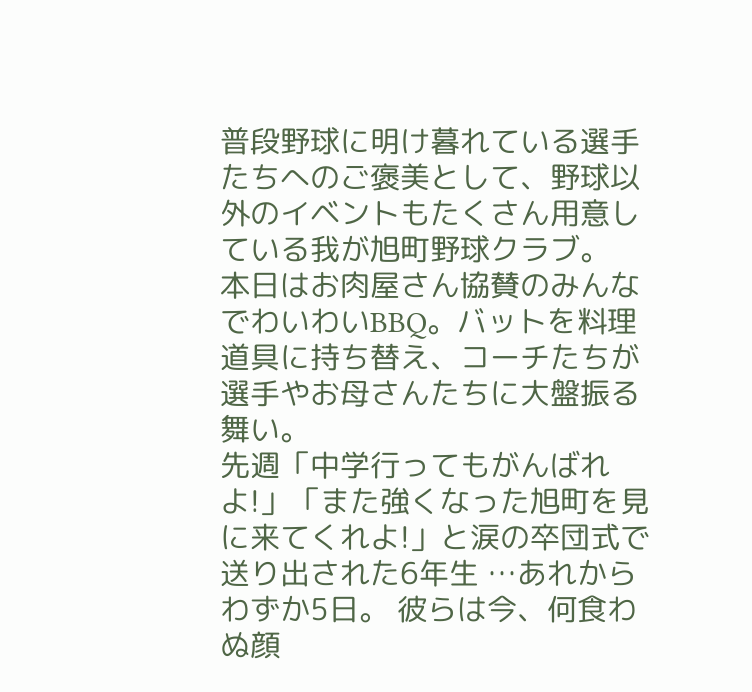普段野球に明け暮れている選手たちへのご褒美として、野球以外のイベントもたくさん用意している我が旭町野球クラブ。
本日はお肉屋さん協賛のみんなでわいわいBBQ。バットを料理道具に持ち替え、コーチたちが選手やお母さんたちに大盤振る舞い。
先週「中学行ってもがんばれよ!」「また強くなった旭町を見に来てくれよ!」と涙の卒団式で送り出された6年生 …あれからわずか5日。 彼らは今、何食わぬ顔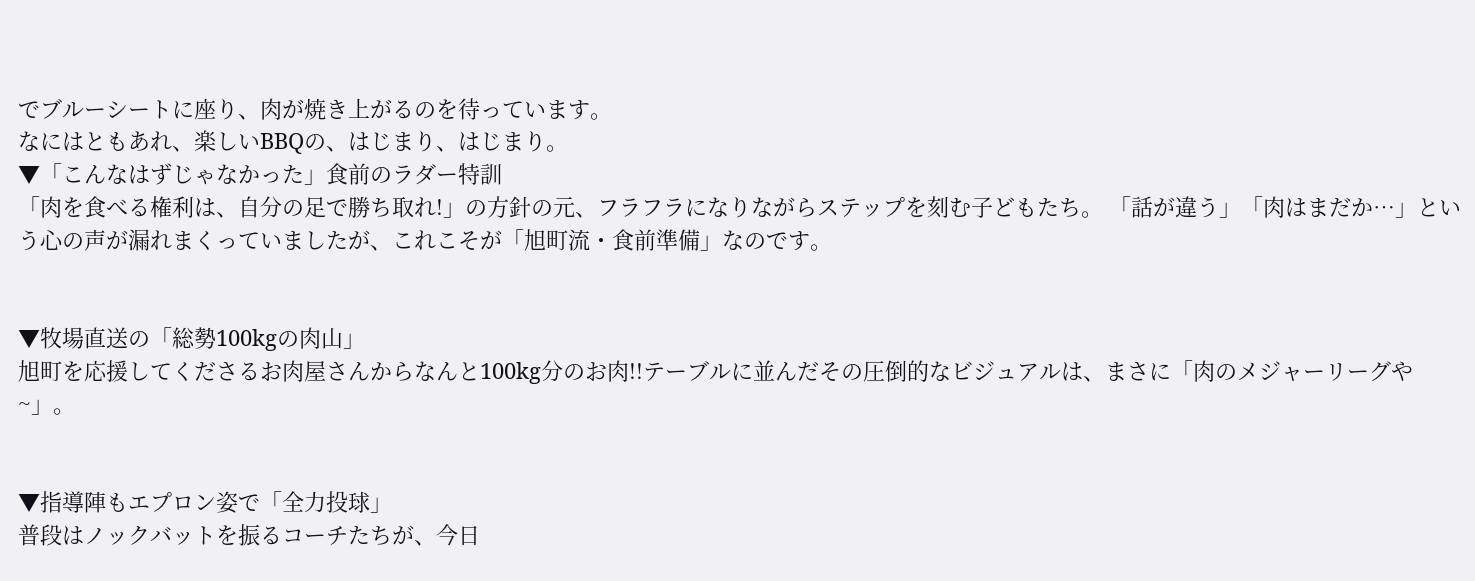でブルーシートに座り、肉が焼き上がるのを待っています。
なにはともあれ、楽しいBBQの、はじまり、はじまり。
▼「こんなはずじゃなかった」食前のラダー特訓
「肉を食べる権利は、自分の足で勝ち取れ!」の方針の元、フラフラになりながらステップを刻む子どもたち。 「話が違う」「肉はまだか…」という心の声が漏れまくっていましたが、これこそが「旭町流・食前準備」なのです。


▼牧場直送の「総勢100kgの肉山」
旭町を応援してくださるお肉屋さんからなんと100kg分のお肉!!テーブルに並んだその圧倒的なビジュアルは、まさに「肉のメジャーリーグや~」。


▼指導陣もエプロン姿で「全力投球」
普段はノックバットを振るコーチたちが、今日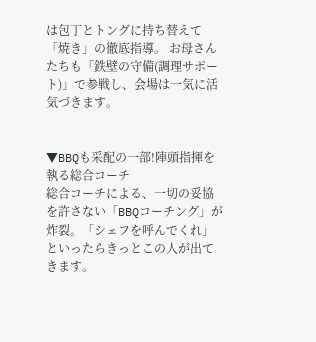は包丁とトングに持ち替えて「焼き」の徹底指導。 お母さんたちも「鉄壁の守備(調理サポート)」で参戦し、会場は一気に活気づきます。


▼BBQも采配の一部!陣頭指揮を執る総合コーチ
総合コーチによる、一切の妥協を許さない「BBQコーチング」が炸裂。「シェフを呼んでくれ」といったらきっとこの人が出てきます。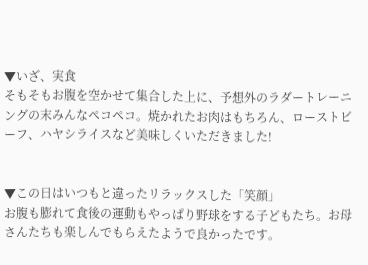▼いざ、実食
そもそもお腹を空かせて集合した上に、予想外のラダートレーニングの末みんなペコペコ。焼かれたお肉はもちろん、ローストビーフ、ハヤシライスなど美味しくいただきました!


▼この日はいつもと違ったリラックスした「笑顔」
お腹も膨れて食後の運動もやっぱり野球をする子どもたち。お母さんたちも楽しんでもらえたようで良かったです。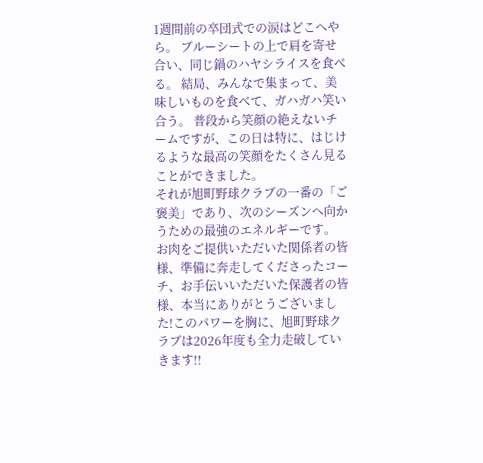1週間前の卒団式での涙はどこへやら。 ブルーシートの上で肩を寄せ合い、同じ鍋のハヤシライスを食べる。 結局、みんなで集まって、美味しいものを食べて、ガハガハ笑い合う。 普段から笑顔の絶えないチームですが、この日は特に、はじけるような最高の笑顔をたくさん見ることができました。
それが旭町野球クラブの一番の「ご褒美」であり、次のシーズンへ向かうための最強のエネルギーです。
お肉をご提供いただいた関係者の皆様、準備に奔走してくださったコーチ、お手伝いいただいた保護者の皆様、本当にありがとうございました!このパワーを胸に、旭町野球クラブは2026年度も全力走破していきます!!